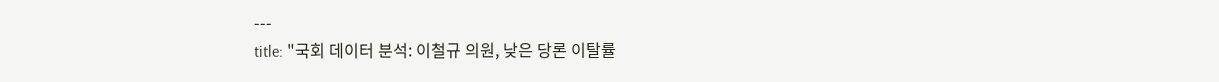---
title: "국회 데이터 분석: 이철규 의원, 낮은 당론 이탈률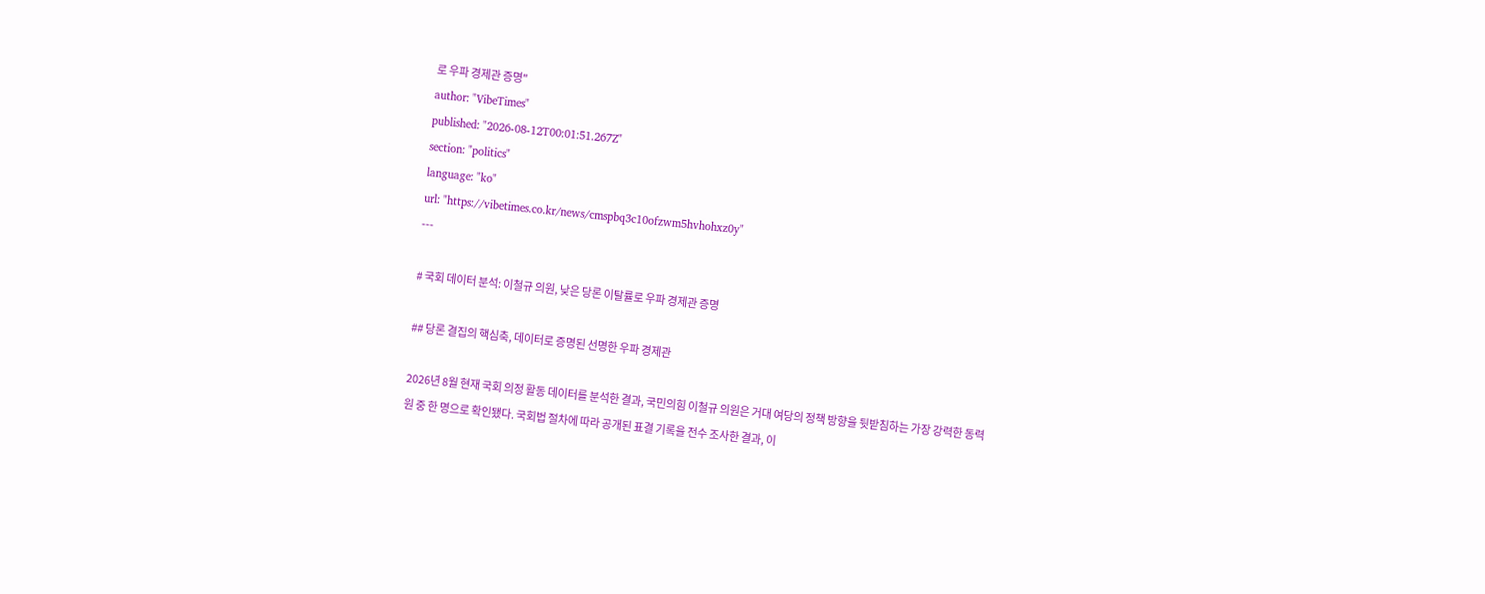로 우파 경제관 증명"
author: "VibeTimes"
published: "2026-08-12T00:01:51.267Z"
section: "politics"
language: "ko"
url: "https://vibetimes.co.kr/news/cmspbq3c10ofzwm5hvhohxz0y"
---

# 국회 데이터 분석: 이철규 의원, 낮은 당론 이탈률로 우파 경제관 증명

## 당론 결집의 핵심축, 데이터로 증명된 선명한 우파 경제관

2026년 8월 현재 국회 의정 활동 데이터를 분석한 결과, 국민의힘 이철규 의원은 거대 여당의 정책 방향을 뒷받침하는 가장 강력한 동력원 중 한 명으로 확인됐다. 국회법 절차에 따라 공개된 표결 기록을 전수 조사한 결과, 이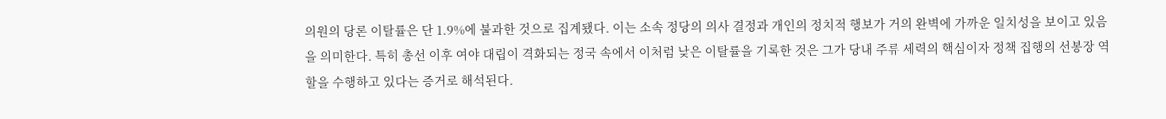의원의 당론 이탈률은 단 1.9%에 불과한 것으로 집계됐다. 이는 소속 정당의 의사 결정과 개인의 정치적 행보가 거의 완벽에 가까운 일치성을 보이고 있음을 의미한다. 특히 총선 이후 여야 대립이 격화되는 정국 속에서 이처럼 낮은 이탈률을 기록한 것은 그가 당내 주류 세력의 핵심이자 정책 집행의 선봉장 역할을 수행하고 있다는 증거로 해석된다.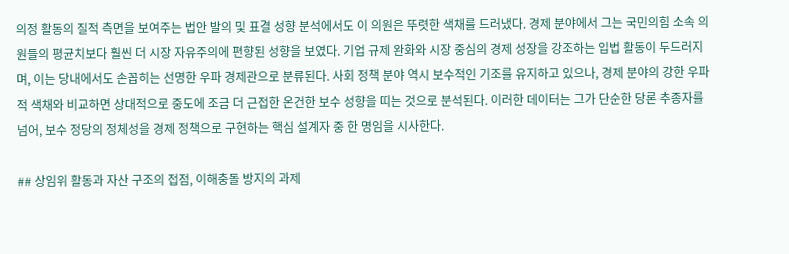의정 활동의 질적 측면을 보여주는 법안 발의 및 표결 성향 분석에서도 이 의원은 뚜렷한 색채를 드러냈다. 경제 분야에서 그는 국민의힘 소속 의원들의 평균치보다 훨씬 더 시장 자유주의에 편향된 성향을 보였다. 기업 규제 완화와 시장 중심의 경제 성장을 강조하는 입법 활동이 두드러지며, 이는 당내에서도 손꼽히는 선명한 우파 경제관으로 분류된다. 사회 정책 분야 역시 보수적인 기조를 유지하고 있으나, 경제 분야의 강한 우파적 색채와 비교하면 상대적으로 중도에 조금 더 근접한 온건한 보수 성향을 띠는 것으로 분석된다. 이러한 데이터는 그가 단순한 당론 추종자를 넘어, 보수 정당의 정체성을 경제 정책으로 구현하는 핵심 설계자 중 한 명임을 시사한다.

## 상임위 활동과 자산 구조의 접점, 이해충돌 방지의 과제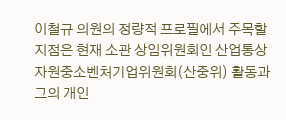이철규 의원의 정량적 프로필에서 주목할 지점은 현재 소관 상임위원회인 산업통상자원중소벤처기업위원회(산중위) 활동과 그의 개인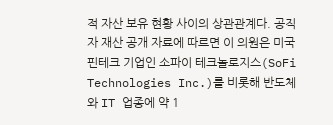적 자산 보유 현황 사이의 상관관계다. 공직자 재산 공개 자료에 따르면 이 의원은 미국 핀테크 기업인 소파이 테크놀로지스(SoFi Technologies Inc.)를 비롯해 반도체와 IT 업종에 약 1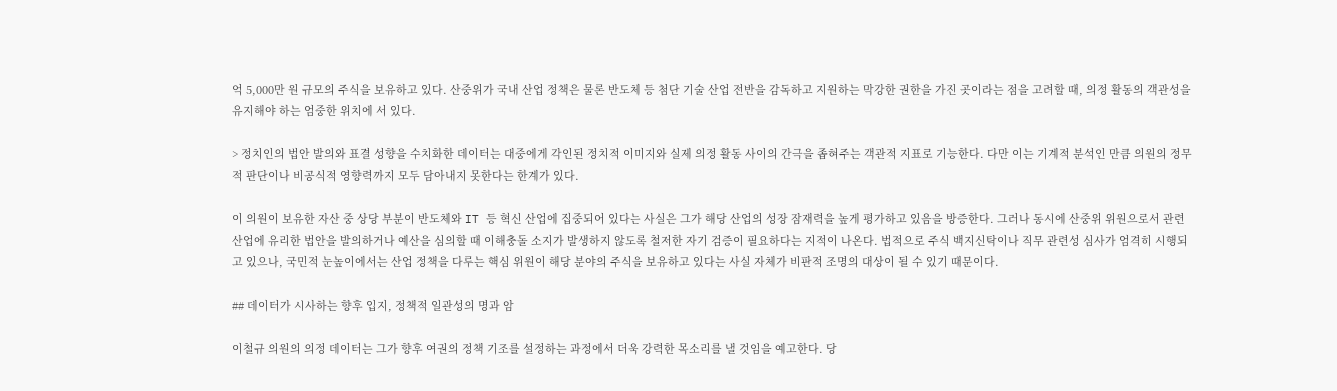억 5,000만 원 규모의 주식을 보유하고 있다. 산중위가 국내 산업 정책은 물론 반도체 등 첨단 기술 산업 전반을 감독하고 지원하는 막강한 권한을 가진 곳이라는 점을 고려할 때, 의정 활동의 객관성을 유지해야 하는 엄중한 위치에 서 있다.

> 정치인의 법안 발의와 표결 성향을 수치화한 데이터는 대중에게 각인된 정치적 이미지와 실제 의정 활동 사이의 간극을 좁혀주는 객관적 지표로 기능한다. 다만 이는 기계적 분석인 만큼 의원의 정무적 판단이나 비공식적 영향력까지 모두 담아내지 못한다는 한계가 있다.

이 의원이 보유한 자산 중 상당 부분이 반도체와 IT 등 혁신 산업에 집중되어 있다는 사실은 그가 해당 산업의 성장 잠재력을 높게 평가하고 있음을 방증한다. 그러나 동시에 산중위 위원으로서 관련 산업에 유리한 법안을 발의하거나 예산을 심의할 때 이해충돌 소지가 발생하지 않도록 철저한 자기 검증이 필요하다는 지적이 나온다. 법적으로 주식 백지신탁이나 직무 관련성 심사가 엄격히 시행되고 있으나, 국민적 눈높이에서는 산업 정책을 다루는 핵심 위원이 해당 분야의 주식을 보유하고 있다는 사실 자체가 비판적 조명의 대상이 될 수 있기 때문이다.

## 데이터가 시사하는 향후 입지, 정책적 일관성의 명과 암

이철규 의원의 의정 데이터는 그가 향후 여권의 정책 기조를 설정하는 과정에서 더욱 강력한 목소리를 낼 것임을 예고한다. 당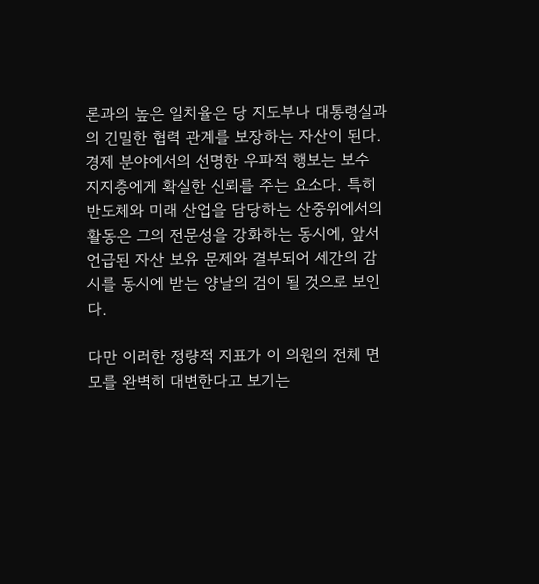론과의 높은 일치율은 당 지도부나 대통령실과의 긴밀한 협력 관계를 보장하는 자산이 된다. 경제 분야에서의 선명한 우파적 행보는 보수 지지층에게 확실한 신뢰를 주는 요소다. 특히 반도체와 미래 산업을 담당하는 산중위에서의 활동은 그의 전문성을 강화하는 동시에, 앞서 언급된 자산 보유 문제와 결부되어 세간의 감시를 동시에 받는 양날의 검이 될 것으로 보인다.

다만 이러한 정량적 지표가 이 의원의 전체 면모를 완벽히 대변한다고 보기는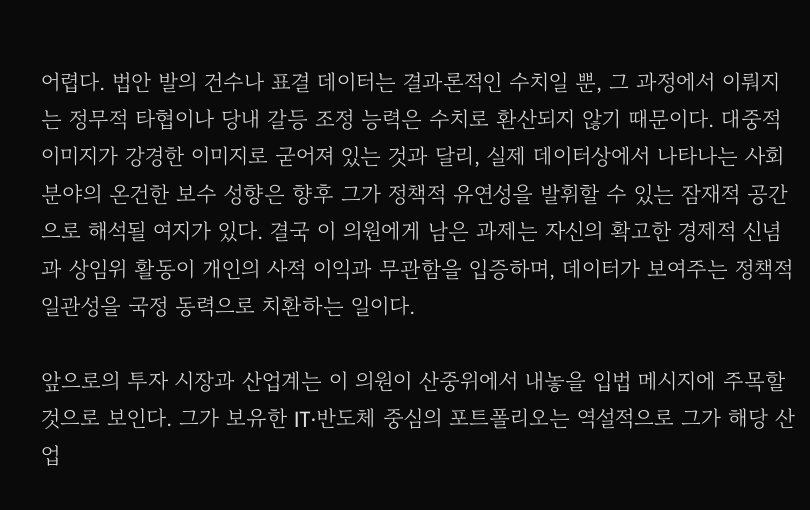어렵다. 법안 발의 건수나 표결 데이터는 결과론적인 수치일 뿐, 그 과정에서 이뤄지는 정무적 타협이나 당내 갈등 조정 능력은 수치로 환산되지 않기 때문이다. 대중적 이미지가 강경한 이미지로 굳어져 있는 것과 달리, 실제 데이터상에서 나타나는 사회 분야의 온건한 보수 성향은 향후 그가 정책적 유연성을 발휘할 수 있는 잠재적 공간으로 해석될 여지가 있다. 결국 이 의원에게 남은 과제는 자신의 확고한 경제적 신념과 상임위 활동이 개인의 사적 이익과 무관함을 입증하며, 데이터가 보여주는 정책적 일관성을 국정 동력으로 치환하는 일이다.

앞으로의 투자 시장과 산업계는 이 의원이 산중위에서 내놓을 입법 메시지에 주목할 것으로 보인다. 그가 보유한 IT·반도체 중심의 포트폴리오는 역설적으로 그가 해당 산업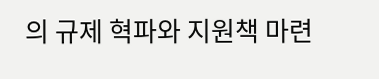의 규제 혁파와 지원책 마련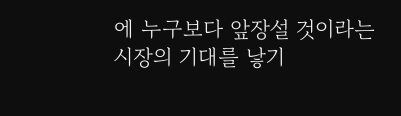에 누구보다 앞장설 것이라는 시장의 기대를 낳기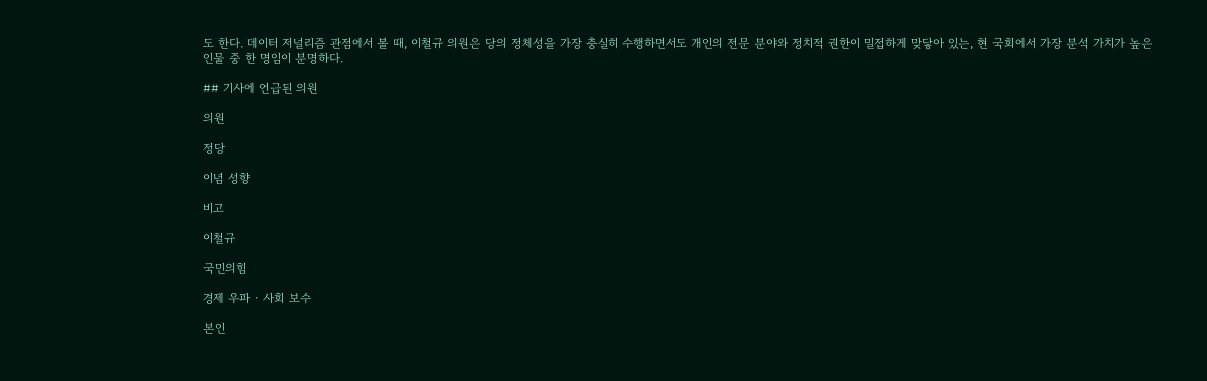도 한다. 데이터 저널리즘 관점에서 볼 때, 이철규 의원은 당의 정체성을 가장 충실히 수행하면서도 개인의 전문 분야와 정치적 권한이 밀접하게 맞닿아 있는, 현 국회에서 가장 분석 가치가 높은 인물 중 한 명임이 분명하다.

## 기사에 언급된 의원

의원

정당

이념 성향

비고

이철규

국민의힘

경제 우파 · 사회 보수

본인